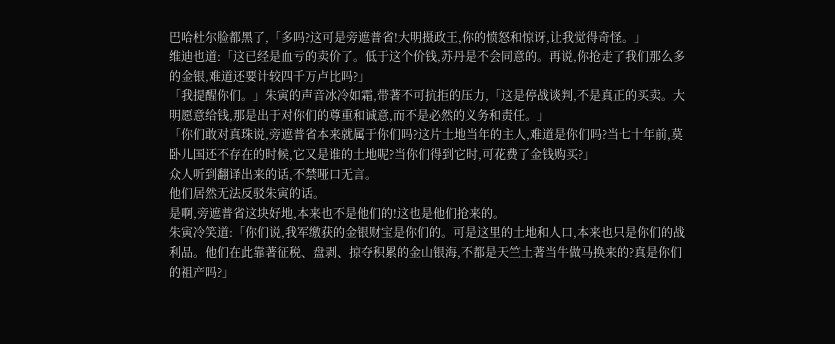巴哈杜尔脸都黑了,「多吗?这可是旁遮普省!大明摄政王,你的愤怒和惊讶,让我觉得奇怪。」
维迪也道:「这已经是血亏的卖价了。低于这个价钱,苏丹是不会同意的。再说,你抢走了我们那么多的金银,难道还要计较四千万卢比吗?」
「我提醒你们。」朱寅的声音冰冷如霜,带著不可抗拒的压力,「这是停战谈判,不是真正的买卖。大明愿意给钱,那是出于对你们的尊重和诚意,而不是必然的义务和责任。」
「你们敢对真珠说,旁遮普省本来就属于你们吗?这片土地当年的主人,难道是你们吗?当七十年前,莫卧儿国还不存在的时候,它又是谁的土地呢?当你们得到它时,可花费了金钱购买?」
众人听到翻译出来的话,不禁哑口无言。
他们居然无法反驳朱寅的话。
是啊,旁遮普省这块好地,本来也不是他们的!这也是他们抢来的。
朱寅冷笑道:「你们说,我军缴获的金银财宝是你们的。可是这里的土地和人口,本来也只是你们的战利品。他们在此靠著征税、盘剥、掠夺积累的金山银海,不都是天竺土著当牛做马换来的?真是你们的祖产吗?」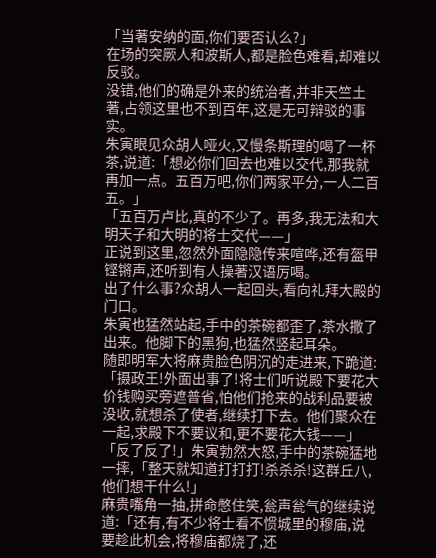「当著安纳的面,你们要否认么?」
在场的突厥人和波斯人,都是脸色难看,却难以反驳。
没错,他们的确是外来的统治者,并非天竺土著,占领这里也不到百年,这是无可辩驳的事实。
朱寅眼见众胡人哑火,又慢条斯理的喝了一杯茶,说道:「想必你们回去也难以交代,那我就再加一点。五百万吧,你们两家平分,一人二百五。」
「五百万卢比,真的不少了。再多,我无法和大明天子和大明的将士交代——」
正说到这里,忽然外面隐隐传来喧哗,还有盔甲铿锵声,还听到有人操著汉语厉喝。
出了什么事?众胡人一起回头,看向礼拜大殿的门口。
朱寅也猛然站起,手中的茶碗都歪了,茶水撒了出来。他脚下的黑狗,也猛然竖起耳朵。
随即明军大将麻贵脸色阴沉的走进来,下跪道:「摄政王!外面出事了!将士们听说殿下要花大价钱购买旁遮普省,怕他们抢来的战利品要被没收,就想杀了使者,继续打下去。他们聚众在一起,求殿下不要议和,更不要花大钱——」
「反了反了!」朱寅勃然大怒,手中的茶碗猛地一摔,「整天就知道打打打!杀杀杀!这群丘八,他们想干什么!」
麻贵嘴角一抽,拼命憋住笑,瓮声瓮气的继续说道:「还有,有不少将士看不惯城里的穆庙,说要趁此机会,将穆庙都烧了,还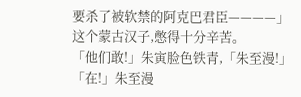要杀了被软禁的阿克巴君臣————」
这个蒙古汉子,憋得十分辛苦。
「他们敢!」朱寅脸色铁青,「朱至漫!」
「在!」朱至漫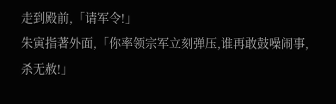走到殿前,「请军令!」
朱寅指著外面,「你率领宗军立刻弹压,谁再敢鼓噪闹事,杀无赦!」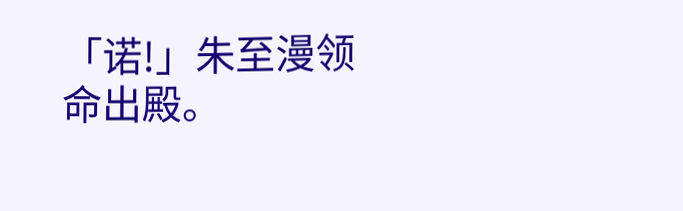「诺!」朱至漫领命出殿。